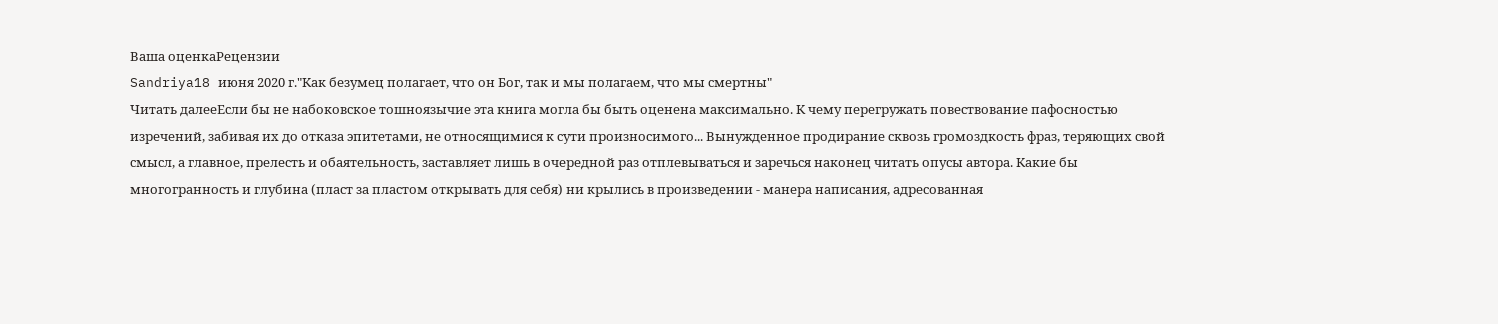Ваша оценкаРецензии
Sandriya18 июня 2020 г."Как безумец полагает, что он Бог, так и мы полагаем, что мы смертны"
Читать далееЕсли бы не набоковское тошноязычие эта книга могла бы быть оценена максимально. К чему перегружать повествование пафосностью изречений, забивая их до отказа эпитетами, не относящимися к сути произносимого... Вынужденное продирание сквозь громоздкость фраз, теряющих свой смысл, а главное, прелесть и обаятельность, заставляет лишь в очередной раз отплевываться и заречься наконец читать опусы автора. Какие бы многогранность и глубина (пласт за пластом открывать для себя) ни крылись в произведении - манера написания, адресованная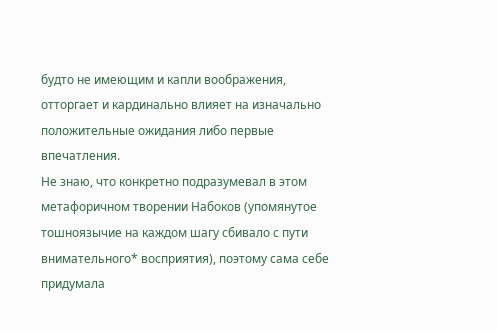будто не имеющим и капли воображения, отторгает и кардинально влияет на изначально положительные ожидания либо первые впечатления.
Не знаю, что конкретно подразумевал в этом метафоричном творении Набоков (упомянутое тошноязычие на каждом шагу сбивало с пути внимательного* восприятия), поэтому сама себе придумала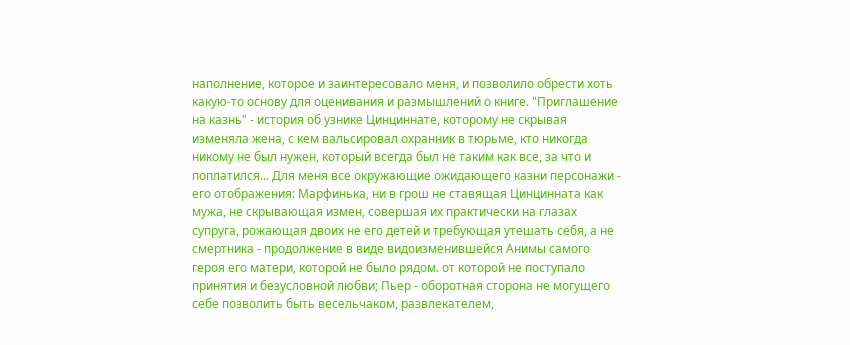наполнение, которое и заинтересовало меня, и позволило обрести хоть какую-то основу для оценивания и размышлений о книге. "Приглашение на казнь" - история об узнике Цинциннате, которому не скрывая изменяла жена, с кем вальсировал охранник в тюрьме, кто никогда никому не был нужен, который всегда был не таким как все, за что и поплатился... Для меня все окружающие ожидающего казни персонажи - его отображения: Марфинька, ни в грош не ставящая Цинцинната как мужа, не скрывающая измен, совершая их практически на глазах супруга, рожающая двоих не его детей и требующая утешать себя, а не смертника - продолжение в виде видоизменившейся Анимы самого героя его матери, которой не было рядом. от которой не поступало принятия и безусловной любви; Пьер - оборотная сторона не могущего себе позволить быть весельчаком, развлекателем,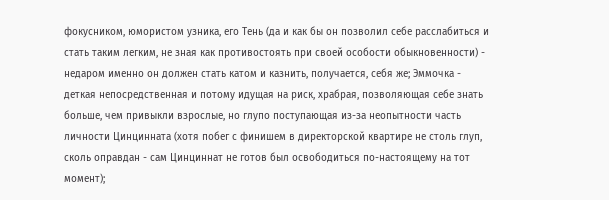фокусником, юмористом узника, его Тень (да и как бы он позволил себе расслабиться и стать таким легким, не зная как противостоять при своей особости обыкновенности) - недаром именно он должен стать катом и казнить, получается, себя же; Эммочка - деткая непосредственная и потому идущая на риск, храбрая, позволяющая себе знать больше, чем привыкли взрослые, но глупо поступающая из-за неопытности часть личности Цинцинната (хотя побег с финишем в директорской квартире не столь глуп, сколь оправдан - сам Цинциннат не готов был освободиться по-настоящему на тот момент);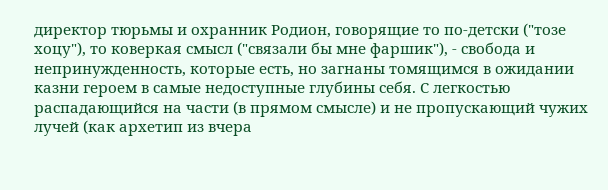директор тюрьмы и охранник Родион, говорящие то по-детски ("тозе хоцу"), то коверкая смысл ("связали бы мне фаршик"), - свобода и непринужденность, которые есть, но загнаны томящимся в ожидании казни героем в самые недоступные глубины себя. С легкостью распадающийся на части (в прямом смысле) и не пропускающий чужих лучей (как архетип из вчера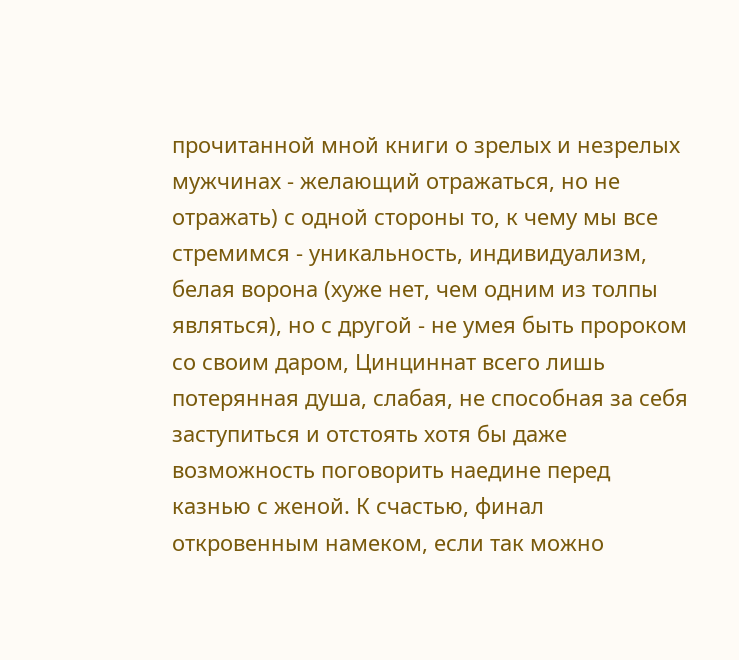прочитанной мной книги о зрелых и незрелых мужчинах - желающий отражаться, но не отражать) с одной стороны то, к чему мы все стремимся - уникальность, индивидуализм, белая ворона (хуже нет, чем одним из толпы являться), но с другой - не умея быть пророком со своим даром, Цинциннат всего лишь потерянная душа, слабая, не способная за себя заступиться и отстоять хотя бы даже возможность поговорить наедине перед казнью с женой. К счастью, финал откровенным намеком, если так можно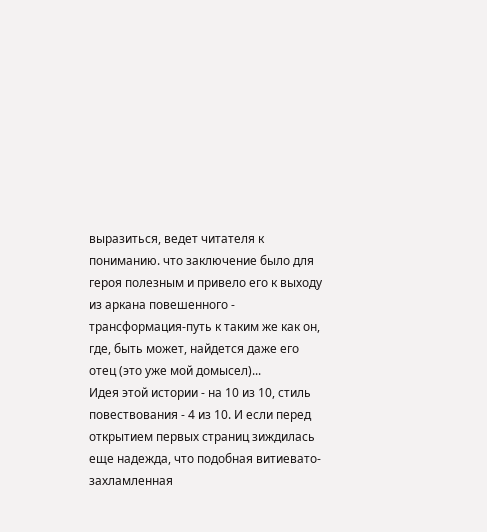выразиться, ведет читателя к пониманию. что заключение было для героя полезным и привело его к выходу из аркана повешенного - трансформация-путь к таким же как он, где, быть может, найдется даже его отец (это уже мой домысел)...
Идея этой истории - на 10 из 10, стиль повествования - 4 из 10. И если перед открытием первых страниц зиждилась еще надежда, что подобная витиевато-захламленная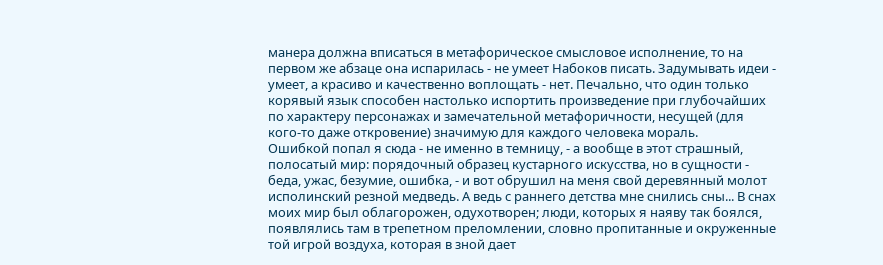манера должна вписаться в метафорическое смысловое исполнение, то на первом же абзаце она испарилась - не умеет Набоков писать. Задумывать идеи - умеет, а красиво и качественно воплощать - нет. Печально, что один только корявый язык способен настолько испортить произведение при глубочайших по характеру персонажах и замечательной метафоричности, несущей (для кого-то даже откровение) значимую для каждого человека мораль.
Ошибкой попал я сюда - не именно в темницу, - а вообще в этот страшный, полосатый мир: порядочный образец кустарного искусства, но в сущности - беда, ужас, безумие, ошибка, - и вот обрушил на меня свой деревянный молот исполинский резной медведь. А ведь с раннего детства мне снились сны... В снах моих мир был облагорожен, одухотворен; люди, которых я наяву так боялся, появлялись там в трепетном преломлении, словно пропитанные и окруженные той игрой воздуха, которая в зной дает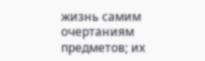жизнь самим очертаниям предметов; их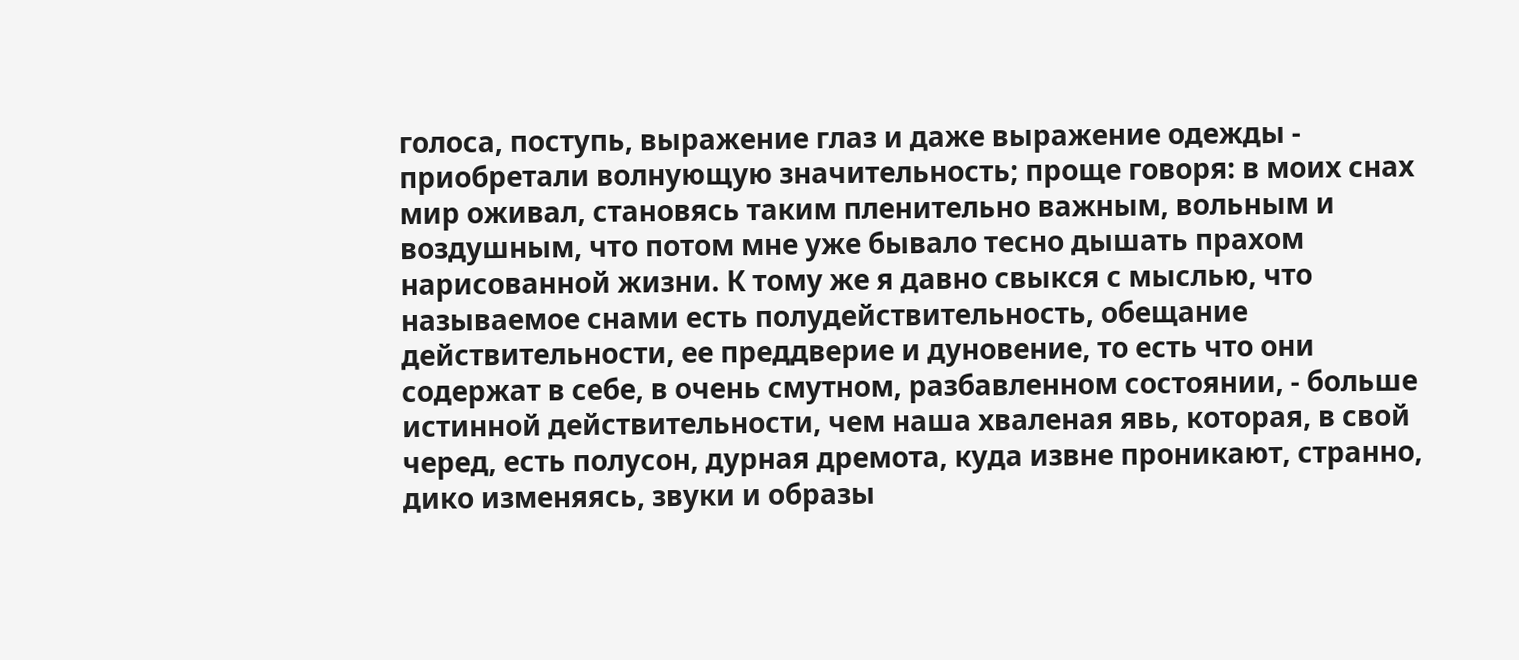голоса, поступь, выражение глаз и даже выражение одежды - приобретали волнующую значительность; проще говоря: в моих снах мир оживал, становясь таким пленительно важным, вольным и воздушным, что потом мне уже бывало тесно дышать прахом нарисованной жизни. К тому же я давно свыкся с мыслью, что называемое снами есть полудействительность, обещание действительности, ее преддверие и дуновение, то есть что они содержат в себе, в очень смутном, разбавленном состоянии, - больше истинной действительности, чем наша хваленая явь, которая, в свой черед, есть полусон, дурная дремота, куда извне проникают, странно, дико изменяясь, звуки и образы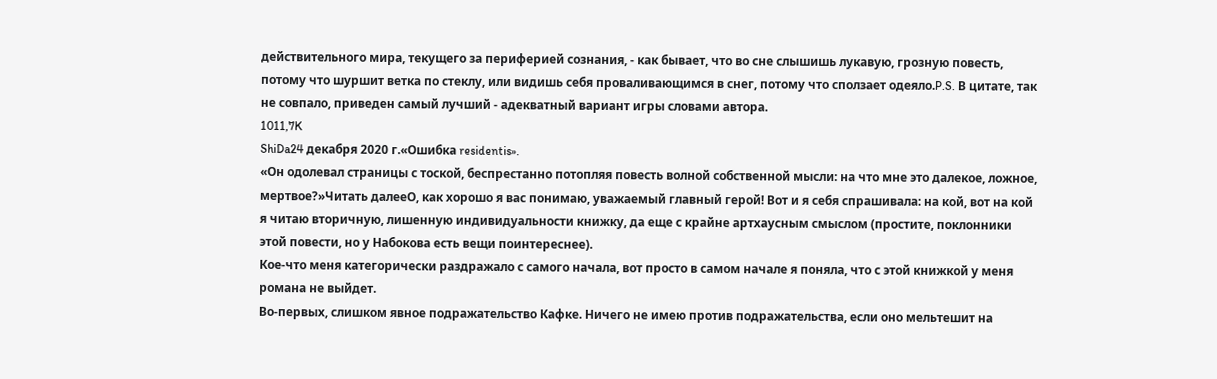действительного мира, текущего за периферией сознания, - как бывает, что во сне слышишь лукавую, грозную повесть, потому что шуршит ветка по стеклу, или видишь себя проваливающимся в снег, потому что сползает одеяло.P.S. В цитате, так не совпало, приведен самый лучший - адекватный вариант игры словами автора.
1011,7K
ShiDa24 декабря 2020 г.«Ошибка residentis».
«Он одолевал страницы с тоской, беспрестанно потопляя повесть волной собственной мысли: на что мне это далекое, ложное, мертвое?»Читать далееО, как хорошо я вас понимаю, уважаемый главный герой! Вот и я себя спрашивала: на кой, вот на кой я читаю вторичную, лишенную индивидуальности книжку, да еще с крайне артхаусным смыслом (простите, поклонники этой повести, но у Набокова есть вещи поинтереснее).
Кое-что меня категорически раздражало с самого начала, вот просто в самом начале я поняла, что с этой книжкой у меня романа не выйдет.
Во-первых, слишком явное подражательство Кафке. Ничего не имею против подражательства, если оно мельтешит на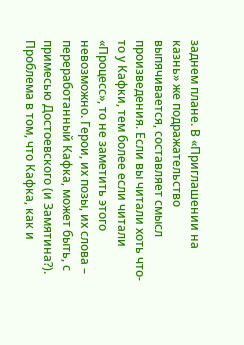заднем плане. В «Приглашении на казнь» же подражательство выпячивается, составляет смысл произведения. Если вы читали хоть что-то у Кафки, тем более если читали «Процесс», то не заметить этого невозможно. Герои, их позы, их слова – переработанный Кафка, может быть, с примесью Достоевского (и Замятина?). Проблема в том, что Кафка, как и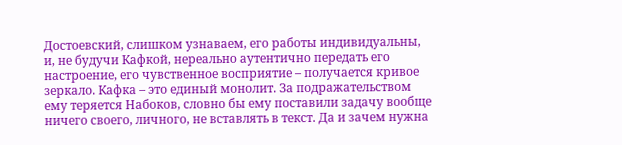Достоевский, слишком узнаваем, его работы индивидуальны, и, не будучи Кафкой, нереально аутентично передать его настроение, его чувственное восприятие – получается кривое зеркало. Кафка – это единый монолит. За подражательством ему теряется Набоков, словно бы ему поставили задачу вообще ничего своего, личного, не вставлять в текст. Да и зачем нужна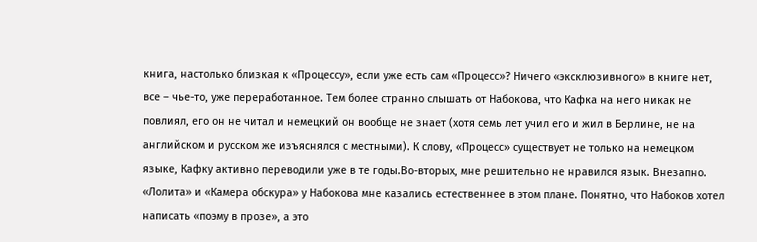книга, настолько близкая к «Процессу», если уже есть сам «Процесс»? Ничего «эксклюзивного» в книге нет, все – чье-то, уже переработанное. Тем более странно слышать от Набокова, что Кафка на него никак не повлиял, его он не читал и немецкий он вообще не знает (хотя семь лет учил его и жил в Берлине, не на английском и русском же изъяснялся с местными). К слову, «Процесс» существует не только на немецком языке, Кафку активно переводили уже в те годы.Во-вторых, мне решительно не нравился язык. Внезапно. «Лолита» и «Камера обскура» у Набокова мне казались естественнее в этом плане. Понятно, что Набоков хотел написать «поэму в прозе», а это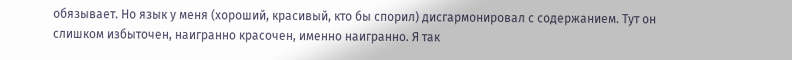обязывает. Но язык у меня (хороший, красивый, кто бы спорил) дисгармонировал с содержанием. Тут он слишком избыточен, наигранно красочен, именно наигранно. Я так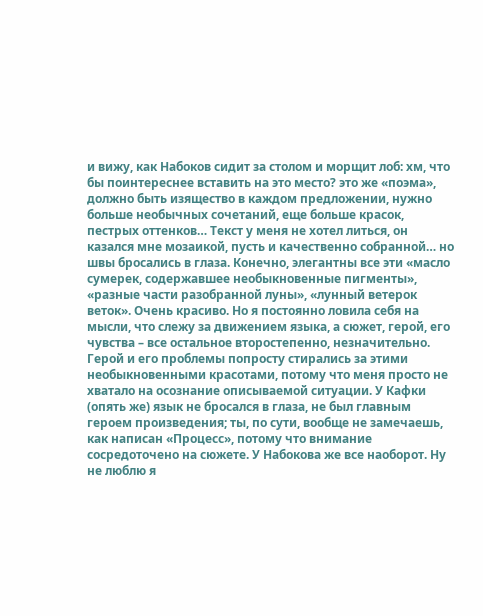и вижу, как Набоков сидит за столом и морщит лоб: хм, что бы поинтереснее вставить на это место? это же «поэма», должно быть изящество в каждом предложении, нужно больше необычных сочетаний, еще больше красок, пестрых оттенков… Текст у меня не хотел литься, он казался мне мозаикой, пусть и качественно собранной… но швы бросались в глаза. Конечно, элегантны все эти «масло сумерек, содержавшее необыкновенные пигменты», «разные части разобранной луны», «лунный ветерок веток». Очень красиво. Но я постоянно ловила себя на мысли, что слежу за движением языка, а сюжет, герой, его чувства – все остальное второстепенно, незначительно. Герой и его проблемы попросту стирались за этими необыкновенными красотами, потому что меня просто не хватало на осознание описываемой ситуации. У Кафки (опять же) язык не бросался в глаза, не был главным героем произведения; ты, по сути, вообще не замечаешь, как написан «Процесс», потому что внимание сосредоточено на сюжете. У Набокова же все наоборот. Ну не люблю я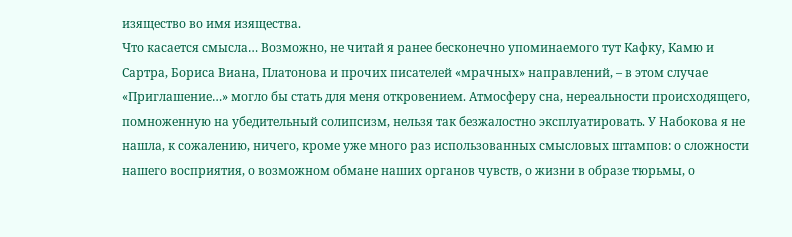изящество во имя изящества.
Что касается смысла… Возможно, не читай я ранее бесконечно упоминаемого тут Кафку, Камю и Сартра, Бориса Виана, Платонова и прочих писателей «мрачных» направлений, – в этом случае «Приглашение…» могло бы стать для меня откровением. Атмосферу сна, нереальности происходящего, помноженную на убедительный солипсизм, нельзя так безжалостно эксплуатировать. У Набокова я не нашла, к сожалению, ничего, кроме уже много раз использованных смысловых штампов: о сложности нашего восприятия, о возможном обмане наших органов чувств, о жизни в образе тюрьмы, о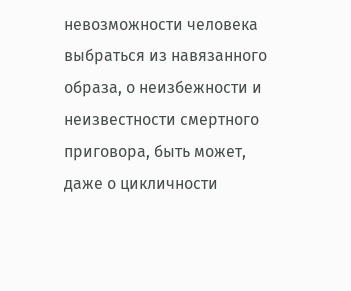невозможности человека выбраться из навязанного образа, о неизбежности и неизвестности смертного приговора, быть может, даже о цикличности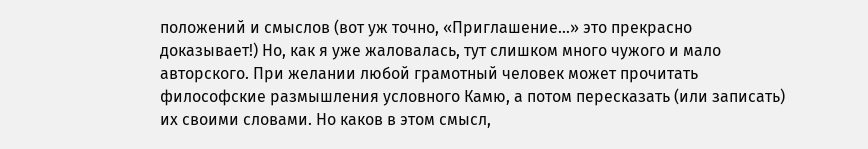положений и смыслов (вот уж точно, «Приглашение…» это прекрасно доказывает!) Но, как я уже жаловалась, тут слишком много чужого и мало авторского. При желании любой грамотный человек может прочитать философские размышления условного Камю, а потом пересказать (или записать) их своими словами. Но каков в этом смысл,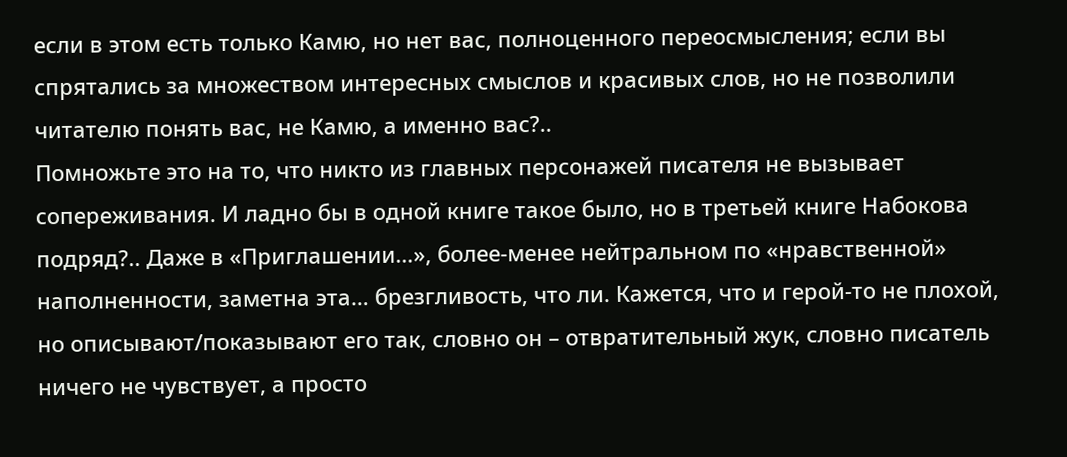если в этом есть только Камю, но нет вас, полноценного переосмысления; если вы спрятались за множеством интересных смыслов и красивых слов, но не позволили читателю понять вас, не Камю, а именно вас?..
Помножьте это на то, что никто из главных персонажей писателя не вызывает сопереживания. И ладно бы в одной книге такое было, но в третьей книге Набокова подряд?.. Даже в «Приглашении…», более-менее нейтральном по «нравственной» наполненности, заметна эта… брезгливость, что ли. Кажется, что и герой-то не плохой, но описывают/показывают его так, словно он – отвратительный жук, словно писатель ничего не чувствует, а просто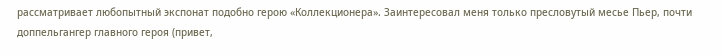рассматривает любопытный экспонат подобно герою «Коллекционера». Заинтересовал меня только пресловутый месье Пьер, почти доппельгангер главного героя (привет,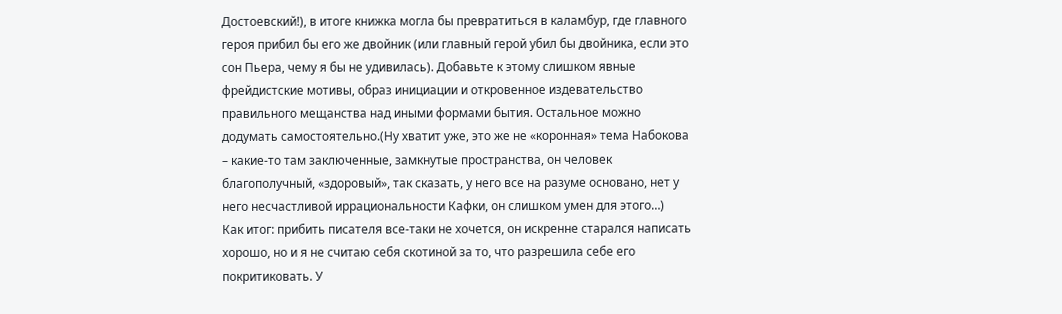Достоевский!), в итоге книжка могла бы превратиться в каламбур, где главного героя прибил бы его же двойник (или главный герой убил бы двойника, если это сон Пьера, чему я бы не удивилась). Добавьте к этому слишком явные фрейдистские мотивы, образ инициации и откровенное издевательство правильного мещанства над иными формами бытия. Остальное можно додумать самостоятельно.(Ну хватит уже, это же не «коронная» тема Набокова – какие-то там заключенные, замкнутые пространства, он человек благополучный, «здоровый», так сказать, у него все на разуме основано, нет у него несчастливой иррациональности Кафки, он слишком умен для этого…)
Как итог: прибить писателя все-таки не хочется, он искренне старался написать хорошо, но и я не считаю себя скотиной за то, что разрешила себе его покритиковать. У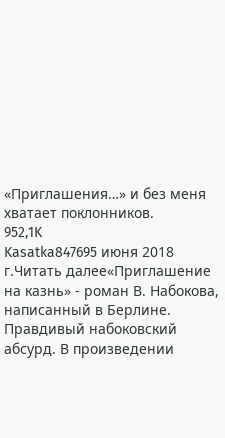«Приглашения…» и без меня хватает поклонников.
952,1K
Kasatka847695 июня 2018 г.Читать далее«Приглашение на казнь» - роман В. Набокова, написанный в Берлине.
Правдивый набоковский абсурд. В произведении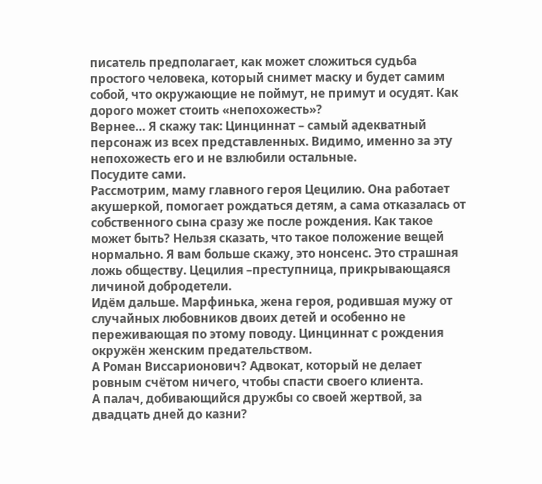писатель предполагает, как может сложиться судьба простого человека, который снимет маску и будет самим собой, что окружающие не поймут, не примут и осудят. Как дорого может стоить «непохожесть»?
Вернее… Я скажу так: Цинциннат – самый адекватный персонаж из всех представленных. Видимо, именно за эту непохожесть его и не взлюбили остальные.
Посудите сами.
Рассмотрим, маму главного героя Цецилию. Она работает акушеркой, помогает рождаться детям, а сама отказалась от собственного сына сразу же после рождения. Как такое может быть? Нельзя сказать, что такое положение вещей нормально. Я вам больше скажу, это нонсенс. Это страшная ложь обществу. Цецилия –преступница, прикрывающаяся личиной добродетели.
Идём дальше. Марфинька, жена героя, родившая мужу от случайных любовников двоих детей и особенно не переживающая по этому поводу. Цинциннат с рождения окружён женским предательством.
А Роман Виссарионович? Адвокат, который не делает ровным счётом ничего, чтобы спасти своего клиента.
А палач, добивающийся дружбы со своей жертвой, за двадцать дней до казни?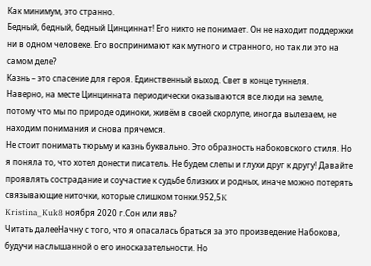Как минимум, это странно.
Бедный, бедный, бедный Цинциннат! Его никто не понимает. Он не находит поддержки ни в одном человеке. Его воспринимают как мутного и странного, но так ли это на самом деле?
Казнь – это спасение для героя. Единственный выход. Свет в конце туннеля.
Наверно, на месте Цинцинната периодически оказываются все люди на земле, потому что мы по природе одиноки, живём в своей скорлупе, иногда вылезаем, не находим понимания и снова прячемся.
Не стоит понимать тюрьму и казнь буквально. Это образность набоковского стиля. Но я поняла то, что хотел донести писатель. Не будем слепы и глухи друг к другу! Давайте проявлять сострадание и соучастие к судьбе близких и родных, иначе можно потерять связывающие ниточки, которые слишком тонки.952,5K
Kristina_Kuk8 ноября 2020 г.Сон или явь?
Читать далееНачну с того, что я опасалась браться за это произведение Набокова, будучи наслышанной о его иносказательности. Но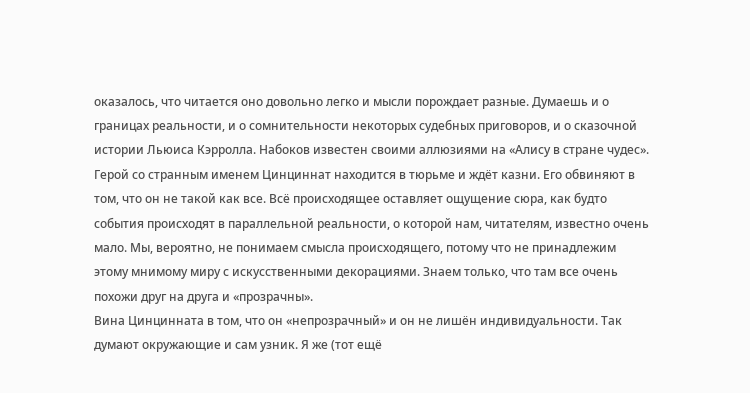оказалось, что читается оно довольно легко и мысли порождает разные. Думаешь и о границах реальности, и о сомнительности некоторых судебных приговоров, и о сказочной истории Льюиса Кэрролла. Набоков известен своими аллюзиями на «Алису в стране чудес».
Герой со странным именем Цинциннат находится в тюрьме и ждёт казни. Его обвиняют в том, что он не такой как все. Всё происходящее оставляет ощущение сюра, как будто события происходят в параллельной реальности, о которой нам, читателям, известно очень мало. Мы, вероятно, не понимаем смысла происходящего, потому что не принадлежим этому мнимому миру с искусственными декорациями. Знаем только, что там все очень похожи друг на друга и «прозрачны».
Вина Цинцинната в том, что он «непрозрачный» и он не лишён индивидуальности. Так думают окружающие и сам узник. Я же (тот ещё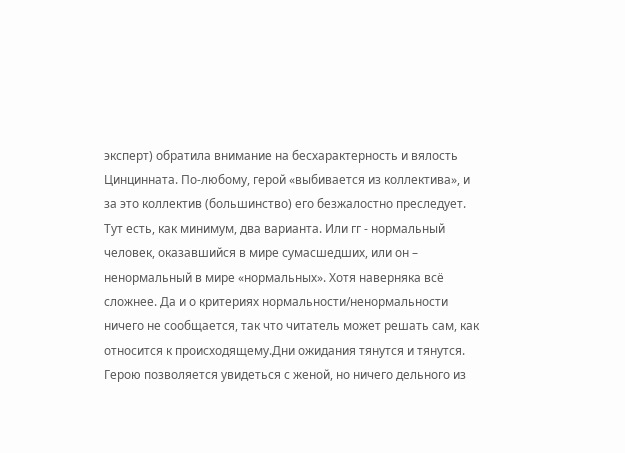эксперт) обратила внимание на бесхарактерность и вялость Цинцинната. По-любому, герой «выбивается из коллектива», и за это коллектив (большинство) его безжалостно преследует.
Тут есть, как минимум, два варианта. Или гг - нормальный человек, оказавшийся в мире сумасшедших, или он – ненормальный в мире «нормальных». Хотя наверняка всё сложнее. Да и о критериях нормальности/ненормальности ничего не сообщается, так что читатель может решать сам, как относится к происходящему.Дни ожидания тянутся и тянутся. Герою позволяется увидеться с женой, но ничего дельного из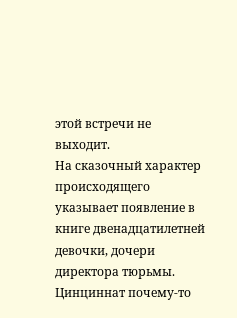этой встречи не выходит.
На сказочный характер происходящего указывает появление в книге двенадцатилетней девочки, дочери директора тюрьмы. Цинциннат почему-то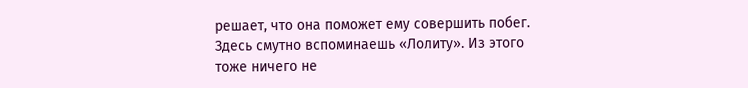решает, что она поможет ему совершить побег. Здесь смутно вспоминаешь «Лолиту». Из этого тоже ничего не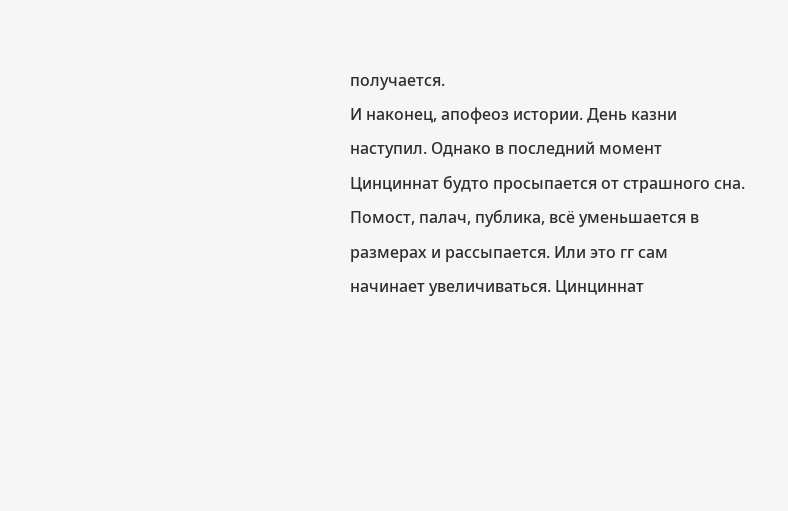получается.
И наконец, апофеоз истории. День казни наступил. Однако в последний момент Цинциннат будто просыпается от страшного сна. Помост, палач, публика, всё уменьшается в размерах и рассыпается. Или это гг сам начинает увеличиваться. Цинциннат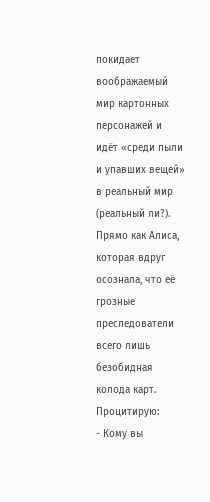покидает воображаемый мир картонных персонажей и идёт «среди пыли и упавших вещей» в реальный мир (реальный ли?). Прямо как Алиса, которая вдруг осознала, что её грозные преследователи всего лишь безобидная колода карт. Процитирую:
- Кому вы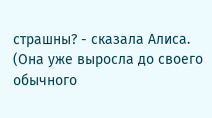страшны? - сказала Алиса. (Она уже выросла до своего обычного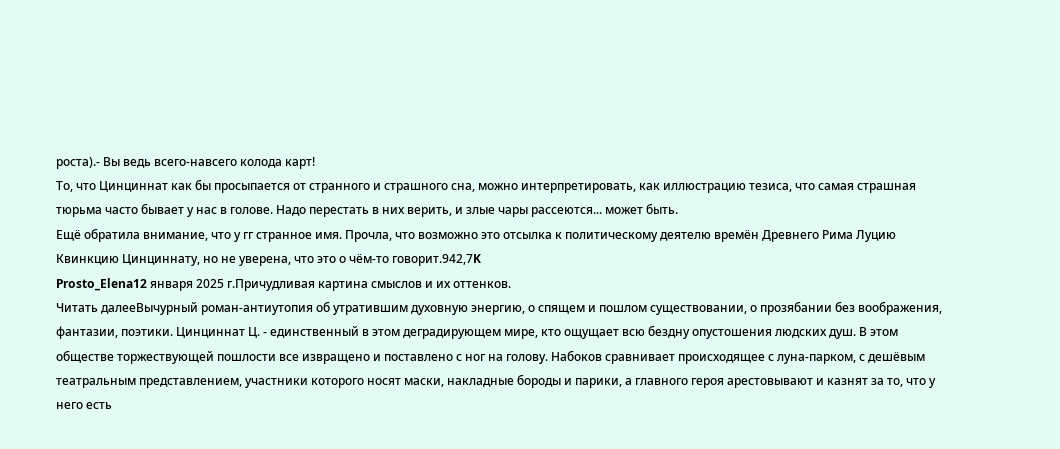роста).- Вы ведь всего-навсего колода карт!
То, что Цинциннат как бы просыпается от странного и страшного сна, можно интерпретировать, как иллюстрацию тезиса, что самая страшная тюрьма часто бывает у нас в голове. Надо перестать в них верить, и злые чары рассеются... может быть.
Ещё обратила внимание, что у гг странное имя. Прочла, что возможно это отсылка к политическому деятелю времён Древнего Рима Луцию Квинкцию Цинциннату, но не уверена, что это о чём-то говорит.942,7K
Prosto_Elena12 января 2025 г.Причудливая картина смыслов и их оттенков.
Читать далееВычурный роман-антиутопия об утратившим духовную энергию, о спящем и пошлом существовании, о прозябании без воображения, фантазии, поэтики. Цинциннат Ц. - единственный в этом деградирующем мире, кто ощущает всю бездну опустошения людских душ. В этом обществе торжествующей пошлости все извращено и поставлено с ног на голову. Набоков сравнивает происходящее с луна-парком, с дешёвым театральным представлением, участники которого носят маски, накладные бороды и парики, а главного героя арестовывают и казнят за то, что у него есть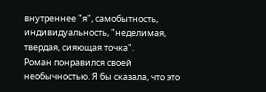внутреннее "я", самобытность, индивидуальность, "неделимая, твердая, сияющая точка".
Роман понравился своей необычностью. Я бы сказала, что это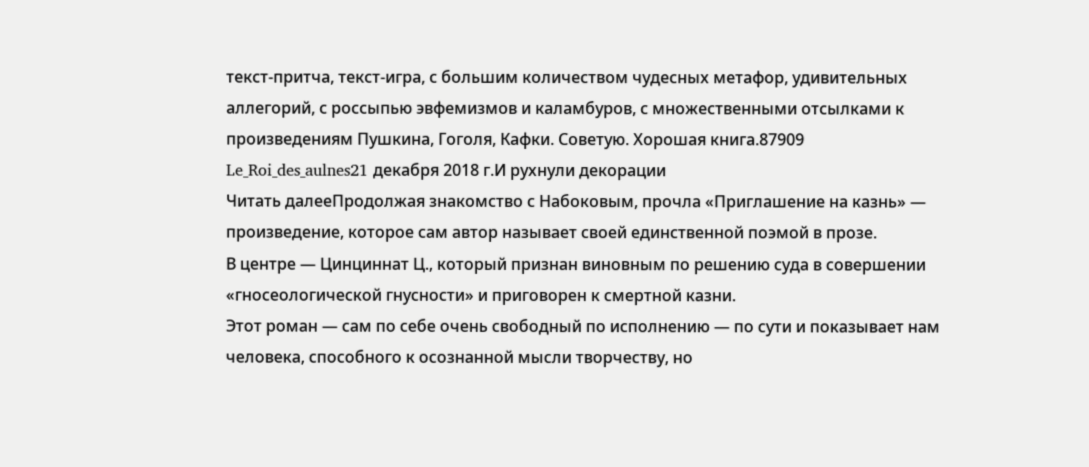текст-притча, текст-игра, с большим количеством чудесных метафор, удивительных аллегорий, с россыпью эвфемизмов и каламбуров, с множественными отсылками к произведениям Пушкина, Гоголя, Кафки. Советую. Хорошая книга.87909
Le_Roi_des_aulnes21 декабря 2018 г.И рухнули декорации
Читать далееПродолжая знакомство с Набоковым, прочла «Приглашение на казнь» — произведение, которое сам автор называет своей единственной поэмой в прозе.
В центре — Цинциннат Ц., который признан виновным по решению суда в совершении «гносеологической гнусности» и приговорен к смертной казни.
Этот роман — сам по себе очень свободный по исполнению — по сути и показывает нам человека, способного к осознанной мысли творчеству, но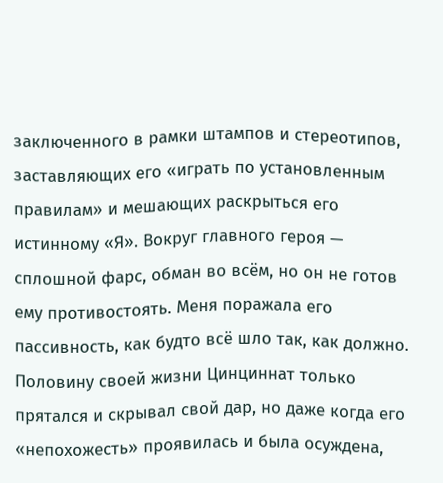заключенного в рамки штампов и стереотипов, заставляющих его «играть по установленным правилам» и мешающих раскрыться его истинному «Я». Вокруг главного героя — сплошной фарс, обман во всём, но он не готов ему противостоять. Меня поражала его пассивность, как будто всё шло так, как должно. Половину своей жизни Цинциннат только прятался и скрывал свой дар, но даже когда его «непохожесть» проявилась и была осуждена,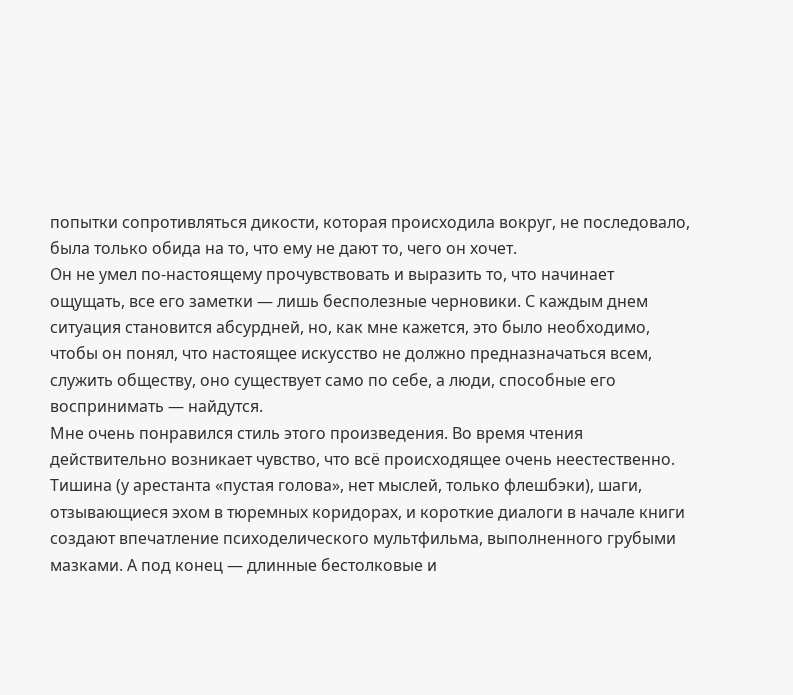попытки сопротивляться дикости, которая происходила вокруг, не последовало, была только обида на то, что ему не дают то, чего он хочет.
Он не умел по-настоящему прочувствовать и выразить то, что начинает ощущать, все его заметки — лишь бесполезные черновики. С каждым днем ситуация становится абсурдней, но, как мне кажется, это было необходимо, чтобы он понял, что настоящее искусство не должно предназначаться всем, служить обществу, оно существует само по себе, а люди, способные его воспринимать — найдутся.
Мне очень понравился стиль этого произведения. Во время чтения действительно возникает чувство, что всё происходящее очень неестественно. Тишина (у арестанта «пустая голова», нет мыслей, только флешбэки), шаги, отзывающиеся эхом в тюремных коридорах, и короткие диалоги в начале книги создают впечатление психоделического мультфильма, выполненного грубыми мазками. А под конец — длинные бестолковые и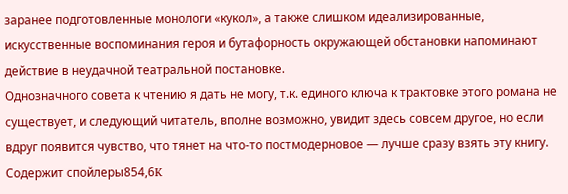заранее подготовленные монологи «кукол», а также слишком идеализированные, искусственные воспоминания героя и бутафорность окружающей обстановки напоминают действие в неудачной театральной постановке.
Однозначного совета к чтению я дать не могу, т.к. единого ключа к трактовке этого романа не существует, и следующий читатель, вполне возможно, увидит здесь совсем другое, но если вдруг появится чувство, что тянет на что-то постмодерновое — лучше сразу взять эту книгу.
Содержит спойлеры854,6K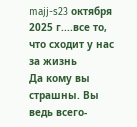majj-s23 октября 2025 г....все то, что сходит у нас за жизнь
Да кому вы страшны. Вы ведь всего-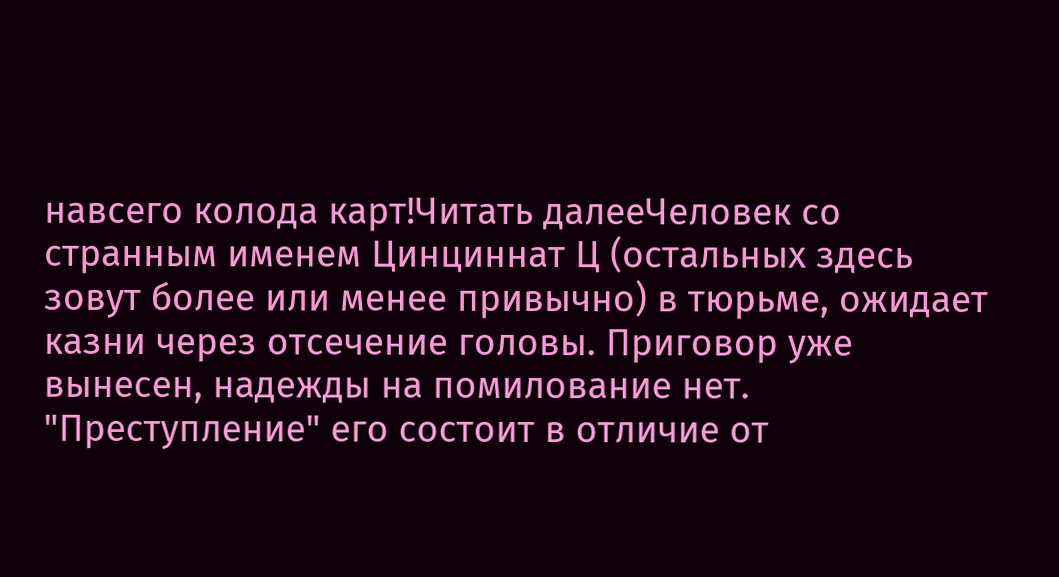навсего колода карт!Читать далееЧеловек со странным именем Цинциннат Ц (остальных здесь зовут более или менее привычно) в тюрьме, ожидает казни через отсечение головы. Приговор уже вынесен, надежды на помилование нет. "Преступление" его состоит в отличие от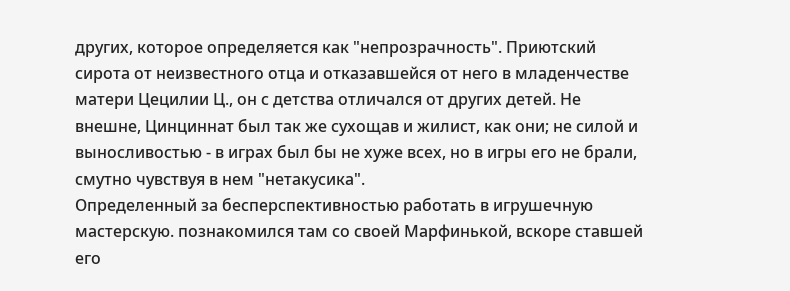других, которое определяется как "непрозрачность". Приютский сирота от неизвестного отца и отказавшейся от него в младенчестве матери Цецилии Ц., он с детства отличался от других детей. Не внешне, Цинциннат был так же сухощав и жилист, как они; не силой и выносливостью - в играх был бы не хуже всех, но в игры его не брали, смутно чувствуя в нем "нетакусика".
Определенный за бесперспективностью работать в игрушечную мастерскую. познакомился там со своей Марфинькой, вскоре ставшей его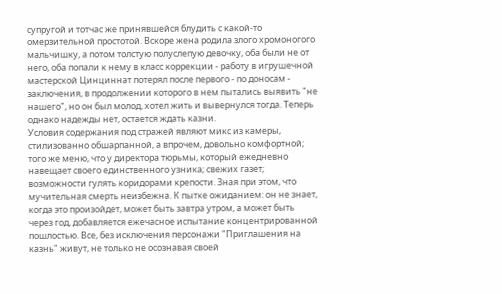супругой и тотчас же принявшейся блудить с какой-то омерзительной простотой. Вскоре жена родила злого хромоногого мальчишку, а потом толстую полуслепую девочку, оба были не от него, оба попали к нему в класс коррекции - работу в игрушечной мастерской Цинциннат потерял после первого - по доносам - заключения, в продолжении которого в нем пытались выявить "не нашего", но он был молод, хотел жить и вывернулся тогда. Теперь однако надежды нет, остается ждать казни.
Условия содержания под стражей являют микс из камеры, стилизованно обшарпанной, а впрочем, довольно комфортной; того же меню, что у директора тюрьмы, который ежедневно навещает своего единственного узника; свежих газет; возможности гулять коридорами крепости. Зная при этом, что мучительная смерть неизбежна. К пытке ожиданием: он не знает, когда это произойдет, может быть завтра утром, а может быть через год, добавляется ежечасное испытание концентрированной пошлостью. Все, без исключения персонажи "Приглашения на казнь" живут, не только не осознавая своей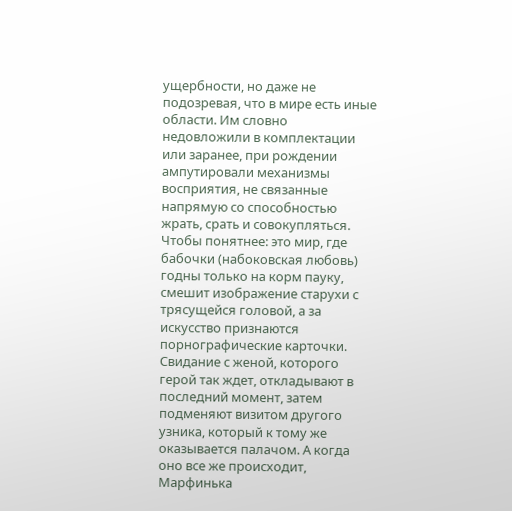ущербности, но даже не подозревая, что в мире есть иные области. Им словно недовложили в комплектации или заранее, при рождении ампутировали механизмы восприятия, не связанные напрямую со способностью жрать, срать и совокупляться.
Чтобы понятнее: это мир, где бабочки (набоковская любовь) годны только на корм пауку, смешит изображение старухи с трясущейся головой, а за искусство признаются порнографические карточки. Свидание с женой, которого герой так ждет, откладывают в последний момент, затем подменяют визитом другого узника, который к тому же оказывается палачом. А когда оно все же происходит, Марфинька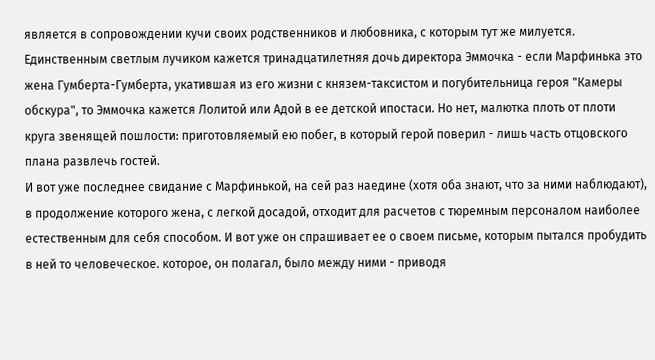является в сопровождении кучи своих родственников и любовника, с которым тут же милуется. Единственным светлым лучиком кажется тринадцатилетняя дочь директора Эммочка - если Марфинька это жена Гумберта-Гумберта, укатившая из его жизни с князем-таксистом и погубительница героя "Камеры обскура", то Эммочка кажется Лолитой или Адой в ее детской ипостаси. Но нет, малютка плоть от плоти круга звенящей пошлости: приготовляемый ею побег, в который герой поверил - лишь часть отцовского плана развлечь гостей.
И вот уже последнее свидание с Марфинькой, на сей раз наедине (хотя оба знают, что за ними наблюдают), в продолжение которого жена, с легкой досадой, отходит для расчетов с тюремным персоналом наиболее естественным для себя способом. И вот уже он спрашивает ее о своем письме, которым пытался пробудить в ней то человеческое. которое, он полагал, было между ними - приводя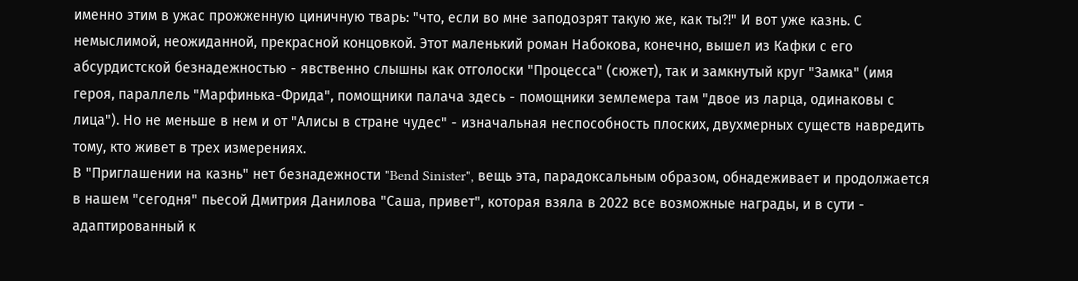именно этим в ужас прожженную циничную тварь: "что, если во мне заподозрят такую же, как ты?!" И вот уже казнь. С немыслимой, неожиданной, прекрасной концовкой. Этот маленький роман Набокова, конечно, вышел из Кафки с его абсурдистской безнадежностью - явственно слышны как отголоски "Процесса" (сюжет), так и замкнутый круг "Замка" (имя героя, параллель "Марфинька-Фрида", помощники палача здесь - помощники землемера там "двое из ларца, одинаковы с лица"). Но не меньше в нем и от "Алисы в стране чудес" - изначальная неспособность плоских, двухмерных существ навредить тому, кто живет в трех измерениях.
В "Приглашении на казнь" нет безнадежности "Bend Sinister", вещь эта, парадоксальным образом, обнадеживает и продолжается в нашем "сегодня" пьесой Дмитрия Данилова "Саша, привет", которая взяла в 2022 все возможные награды, и в сути - адаптированный к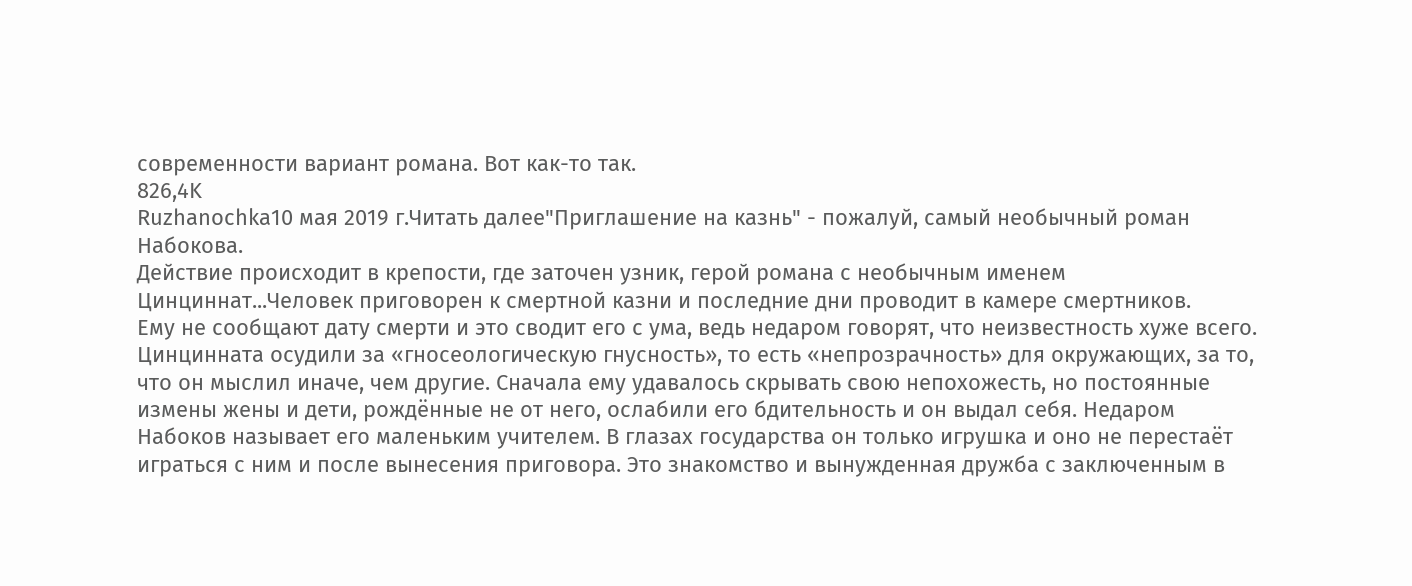современности вариант романа. Вот как-то так.
826,4K
Ruzhanochka10 мая 2019 г.Читать далее"Приглашение на казнь" - пожалуй, самый необычный роман Набокова.
Действие происходит в крепости, где заточен узник, герой романа с необычным именем Цинциннат...Человек приговорен к смертной казни и последние дни проводит в камере смертников.
Ему не сообщают дату смерти и это сводит его с ума, ведь недаром говорят, что неизвестность хуже всего.
Цинцинната осудили за «гносеологическую гнусность», то есть «непрозрачность» для окружающих, за то, что он мыслил иначе, чем другие. Сначала ему удавалось скрывать свою непохожесть, но постоянные измены жены и дети, рождённые не от него, ослабили его бдительность и он выдал себя. Недаром Набоков называет его маленьким учителем. В глазах государства он только игрушка и оно не перестаёт играться с ним и после вынесения приговора. Это знакомство и вынужденная дружба с заключенным в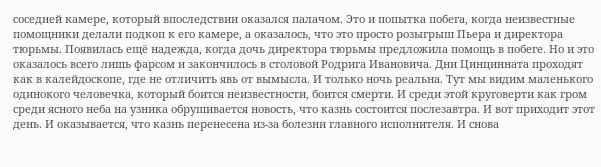соседней камере, который впоследствии оказался палачом. Это и попытка побега, когда неизвестные помощники делали подкоп к его камере, а оказалось, что это просто розыгрыш Пьера и директора тюрьмы. Появилась ещё надежда, когда дочь директора тюрьмы предложила помощь в побеге. Но и это оказалось всего лишь фарсом и закончилось в столовой Родрига Ивановича. Дни Цинцинната проходят как в калейдоскопе, где не отличить явь от вымысла. И только ночь реальна. Тут мы видим маленького одинокого человечка, который боится неизвестности, боится смерти. И среди этой круговерти как гром среди ясного неба на узника обрушивается новость, что казнь состоится послезавтра. И вот приходит этот день. И оказывается, что казнь перенесена из-за болезни главного исполнителя. И снова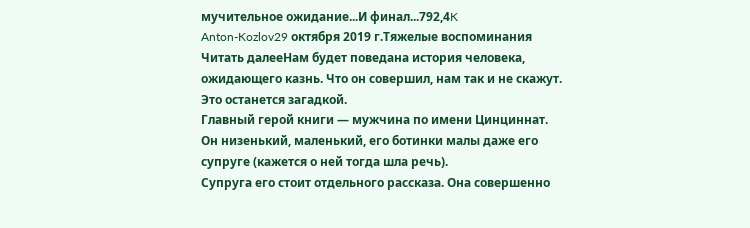мучительное ожидание...И финал...792,4K
Anton-Kozlov29 октября 2019 г.Тяжелые воспоминания
Читать далееНам будет поведана история человека, ожидающего казнь. Что он совершил, нам так и не скажут. Это останется загадкой.
Главный герой книги — мужчина по имени Цинциннат. Он низенький, маленький, его ботинки малы даже его супруге (кажется о ней тогда шла речь).
Супруга его стоит отдельного рассказа. Она совершенно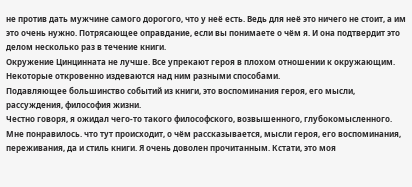не против дать мужчине самого дорогого, что у неё есть. Ведь для неё это ничего не стоит, а им это очень нужно. Потрясающее оправдание, если вы понимаете о чём я. И она подтвердит это делом несколько раз в течение книги.
Окружение Цинцинната не лучше. Все упрекают героя в плохом отношении к окружающим. Некоторые откровенно издеваются над ним разными способами.
Подавляющее большинство событий из книги, это воспоминания героя, его мысли, рассуждения, философия жизни.
Честно говоря, я ожидал чего-то такого философского, возвышенного, глубокомысленного. Мне понравилось. что тут происходит, о чём рассказывается, мысли героя, его воспоминания, переживания, да и стиль книги. Я очень доволен прочитанным. Кстати, это моя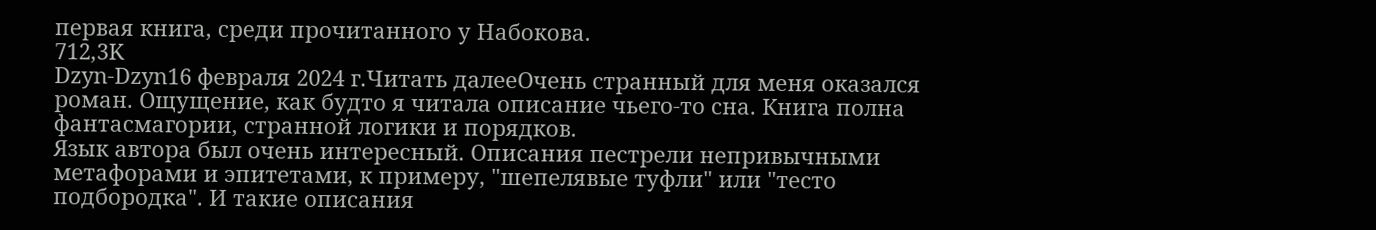первая книга, среди прочитанного у Набокова.
712,3K
Dzyn-Dzyn16 февраля 2024 г.Читать далееОчень странный для меня оказался роман. Ощущение, как будто я читала описание чьего-то сна. Книга полна фантасмагории, странной логики и порядков.
Язык автора был очень интересный. Описания пестрели непривычными метафорами и эпитетами, к примеру, "шепелявые туфли" или "тесто подбородка". И такие описания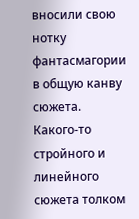вносили свою нотку фантасмагории в общую канву сюжета.
Какого-то стройного и линейного сюжета толком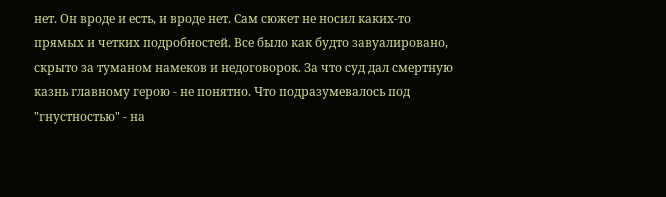нет. Он вроде и есть, и вроде нет. Сам сюжет не носил каких-то прямых и четких подробностей. Все было как будто завуалировано, скрыто за туманом намеков и недоговорок. За что суд дал смертную казнь главному герою - не понятно. Что подразумевалось под "гнустностью" - на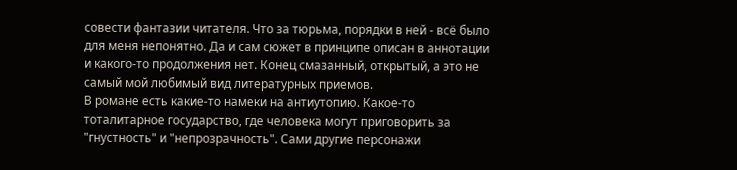совести фантазии читателя. Что за тюрьма, порядки в ней - всё было для меня непонятно. Да и сам сюжет в принципе описан в аннотации и какого-то продолжения нет. Конец смазанный, открытый, а это не самый мой любимый вид литературных приемов.
В романе есть какие-то намеки на антиутопию. Какое-то тоталитарное государство, где человека могут приговорить за "гнустность" и "непрозрачность". Сами другие персонажи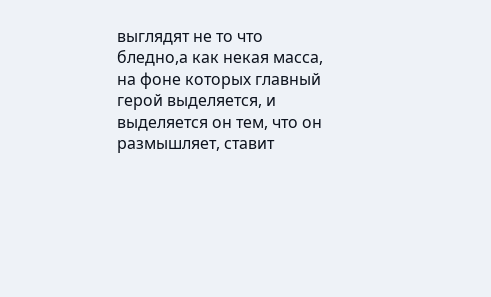выглядят не то что бледно,а как некая масса, на фоне которых главный герой выделяется, и выделяется он тем, что он размышляет, ставит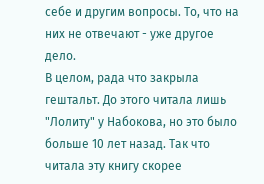себе и другим вопросы. То, что на них не отвечают - уже другое дело.
В целом, рада что закрыла гештальт. До этого читала лишь "Лолиту" у Набокова, но это было больше 10 лет назад. Так что читала эту книгу скорее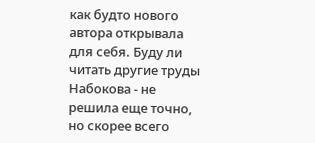как будто нового автора открывала для себя. Буду ли читать другие труды Набокова - не решила еще точно, но скорее всего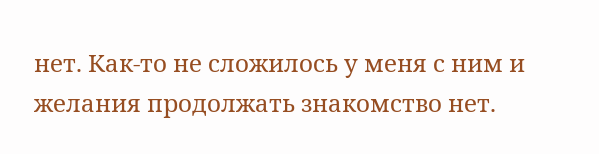нет. Как-то не сложилось у меня с ним и желания продолжать знакомство нет.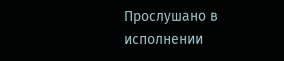Прослушано в исполнении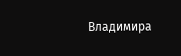Владимира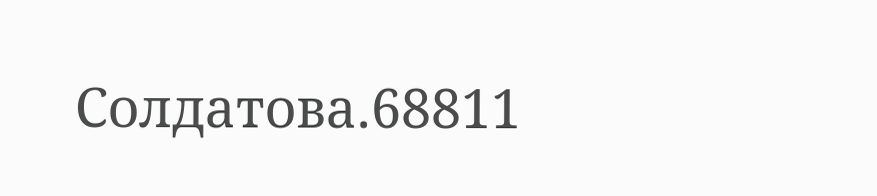Солдатова.68811